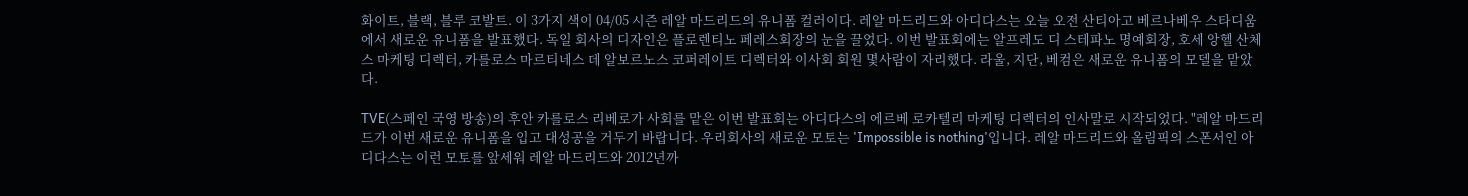화이트, 블랙, 블루 코발트. 이 3가지 색이 04/05 시즌 레알 마드리드의 유니폼 컬러이다. 레알 마드리드와 아디다스는 오늘 오전 산티아고 베르나베우 스타디움에서 새로운 유니폼을 발표했다. 독일 회사의 디자인은 플로렌티노 페레스회장의 눈을 끌었다. 이번 발표회에는 알프레도 디 스테파노 명예회장, 호세 앙헬 산체스 마케팅 디렉터, 카를로스 마르티네스 데 알보르노스 코퍼레이트 디렉터와 이사회 회원 몇사람이 자리했다. 라울, 지단, 베컴은 새로운 유니폼의 모델을 맡았다.

TVE(스페인 국영 방송)의 후안 카를로스 리베로가 사회를 맡은 이번 발표회는 아디다스의 에르베 로카텔리 마케팅 디렉터의 인사말로 시작되었다. "레알 마드리드가 이번 새로운 유니폼을 입고 대성공을 거두기 바랍니다. 우리회사의 새로운 모토는 'Impossible is nothing'입니다. 레알 마드리드와 올림픽의 스폰서인 아디다스는 이런 모토를 앞세워 레알 마드리드와 2012년까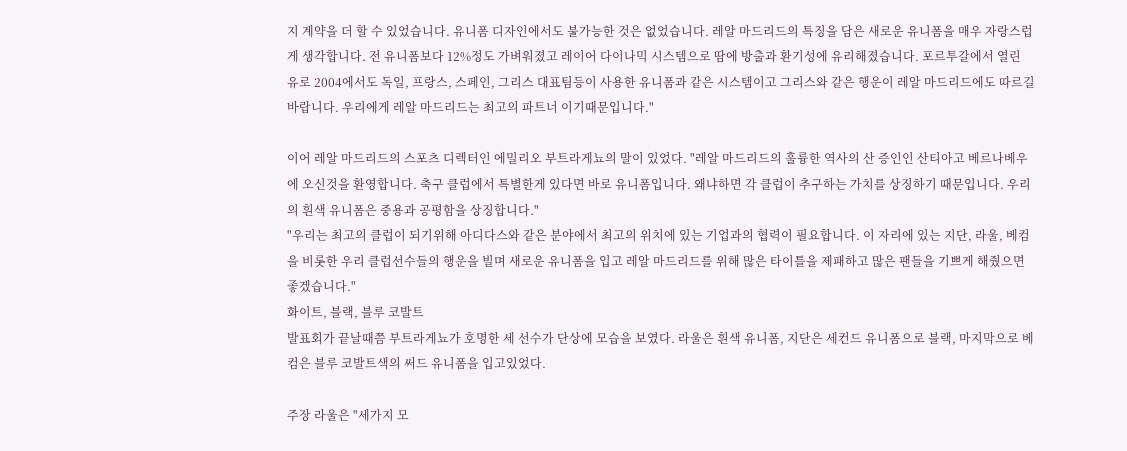지 계약을 더 할 수 있었습니다. 유니폼 디자인에서도 불가능한 것은 없었습니다. 레알 마드리드의 특징을 담은 새로운 유니폼을 매우 자랑스럽게 생각합니다. 전 유니폼보다 12%정도 가벼워졌고 레이어 다이나믹 시스템으로 땀에 방출과 환기성에 유리해졌습니다. 포르투갈에서 열린 유로 2004에서도 독일, 프랑스, 스페인, 그리스 대표팀등이 사용한 유니폼과 같은 시스템이고 그리스와 같은 행운이 레알 마드리드에도 따르길 바랍니다. 우리에게 레알 마드리드는 최고의 파트너 이기때문입니다."

이어 레알 마드리드의 스포츠 디렉터인 에밀리오 부트라게뇨의 말이 있었다. "레알 마드리드의 훌륭한 역사의 산 증인인 산티아고 베르나베우에 오신것을 환영합니다. 축구 클럽에서 특별한게 있다면 바로 유니폼입니다. 왜냐하면 각 클럽이 추구하는 가치를 상징하기 때문입니다. 우리의 흰색 유니폼은 중용과 공평함을 상징합니다."
"우리는 최고의 클럽이 되기위해 아디다스와 같은 분야에서 최고의 위치에 있는 기업과의 협력이 필요합니다. 이 자리에 있는 지단, 라울, 베컴을 비롯한 우리 클럽선수들의 행운을 빌며 새로운 유니폼을 입고 레알 마드리드를 위해 많은 타이틀을 제패하고 많은 팬들을 기쁘게 해줬으면 좋겠습니다."
화이트, 블랙, 블루 코발트
발표회가 끝날때쯤 부트라게뇨가 호명한 세 선수가 단상에 모습을 보였다. 라울은 흰색 유니폼, 지단은 세컨드 유니폼으로 블랙, 마지막으로 베컴은 블루 코발트색의 써드 유니폼을 입고있었다.

주장 라울은 "세가지 모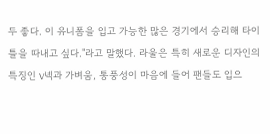두 좋다. 이 유니폼을 입고 가능한 많은 경기에서 승리해 타이틀을 따내고 싶다."라고 말했다. 라울은 특히 새로운 디자인의 특징인 V넥과 가벼움, 통풍성이 마음에 들어 팬들도 입으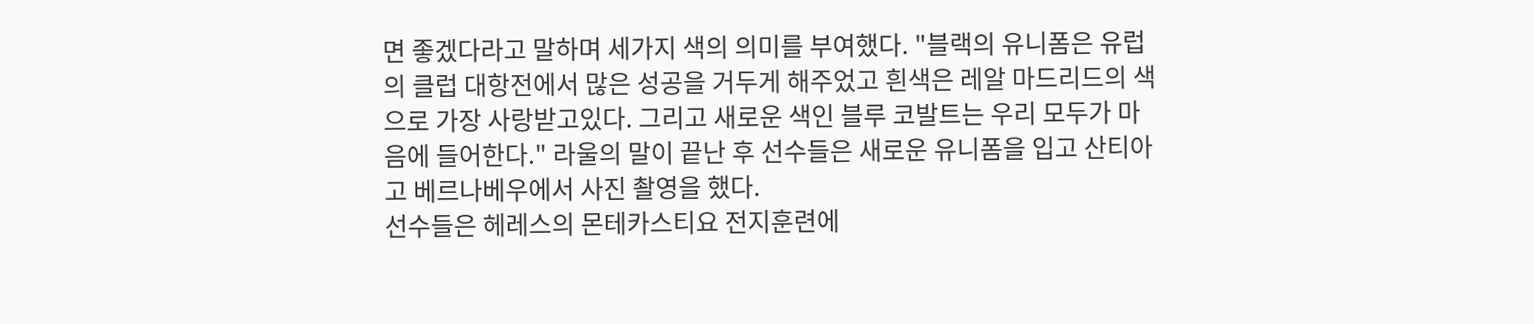면 좋겠다라고 말하며 세가지 색의 의미를 부여했다. "블랙의 유니폼은 유럽의 클럽 대항전에서 많은 성공을 거두게 해주었고 흰색은 레알 마드리드의 색으로 가장 사랑받고있다. 그리고 새로운 색인 블루 코발트는 우리 모두가 마음에 들어한다." 라울의 말이 끝난 후 선수들은 새로운 유니폼을 입고 산티아고 베르나베우에서 사진 촬영을 했다.
선수들은 헤레스의 몬테카스티요 전지훈련에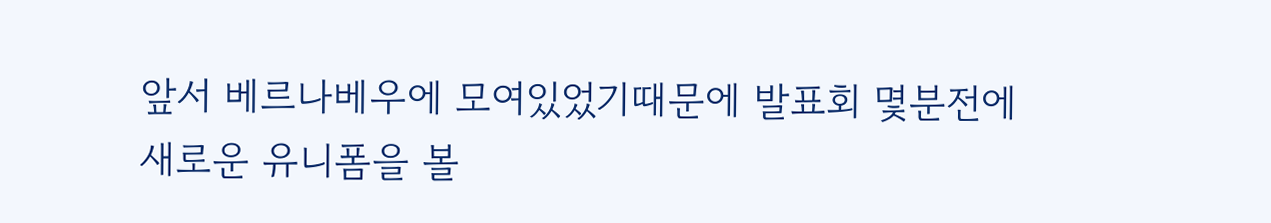앞서 베르나베우에 모여있었기때문에 발표회 몇분전에 새로운 유니폼을 볼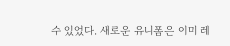수 있었다. 새로운 유니폼은 이미 레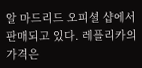알 마드리드 오피셜 샵에서 판매되고 있다. 레플리카의 가격은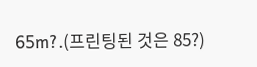65m?.(프린팅된 것은 85?)